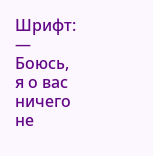Шрифт:
— Боюсь, я о вас ничего не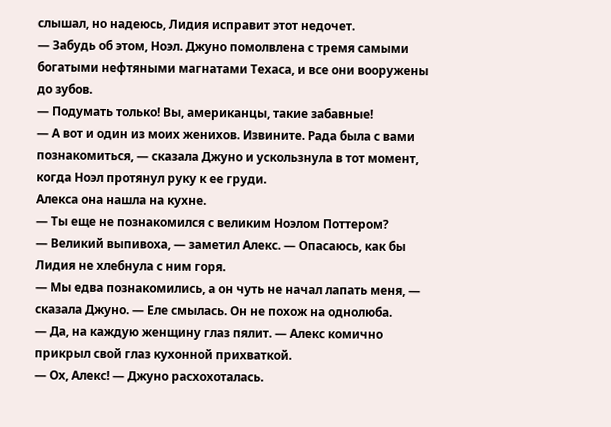слышал, но надеюсь, Лидия исправит этот недочет.
— Забудь об этом, Ноэл. Джуно помолвлена с тремя самыми богатыми нефтяными магнатами Техаса, и все они вооружены до зубов.
— Подумать только! Вы, американцы, такие забавные!
— А вот и один из моих женихов. Извините. Рада была с вами познакомиться, — сказала Джуно и ускользнула в тот момент, когда Ноэл протянул руку к ее груди.
Алекса она нашла на кухне.
— Ты еще не познакомился с великим Ноэлом Поттером?
— Великий выпивоха, — заметил Алекс. — Опасаюсь, как бы Лидия не хлебнула с ним горя.
— Мы едва познакомились, а он чуть не начал лапать меня, — сказала Джуно. — Еле смылась. Он не похож на однолюба.
— Да, на каждую женщину глаз пялит. — Алекс комично прикрыл свой глаз кухонной прихваткой.
— Ох, Алекс! — Джуно расхохоталась.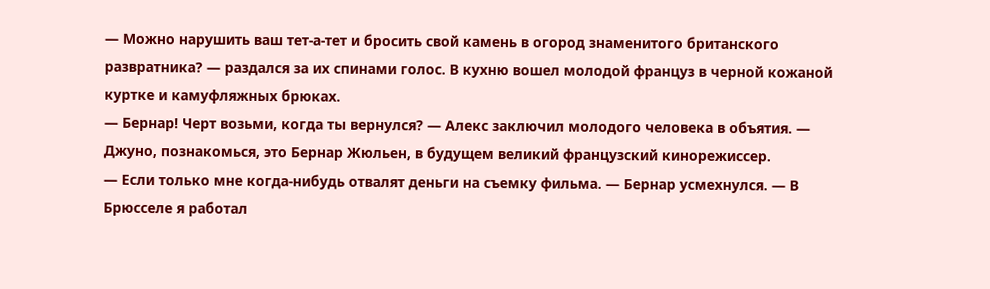— Можно нарушить ваш тет-а-тет и бросить свой камень в огород знаменитого британского развратника? — раздался за их спинами голос. В кухню вошел молодой француз в черной кожаной куртке и камуфляжных брюках.
— Бернар! Черт возьми, когда ты вернулся? — Алекс заключил молодого человека в объятия. — Джуно, познакомься, это Бернар Жюльен, в будущем великий французский кинорежиссер.
— Если только мне когда-нибудь отвалят деньги на съемку фильма. — Бернар усмехнулся. — В Брюсселе я работал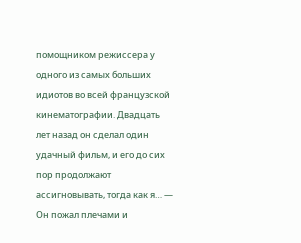помощником режиссера у одного из самых больших идиотов во всей французской кинематографии. Двадцать лет назад он сделал один удачный фильм, и его до сих пор продолжают ассигновывать, тогда как я… — Он пожал плечами и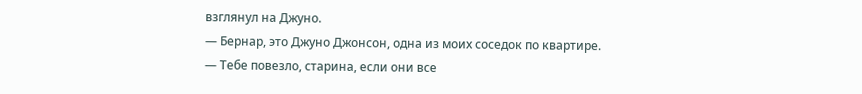взглянул на Джуно.
— Бернар, это Джуно Джонсон, одна из моих соседок по квартире.
— Тебе повезло, старина, если они все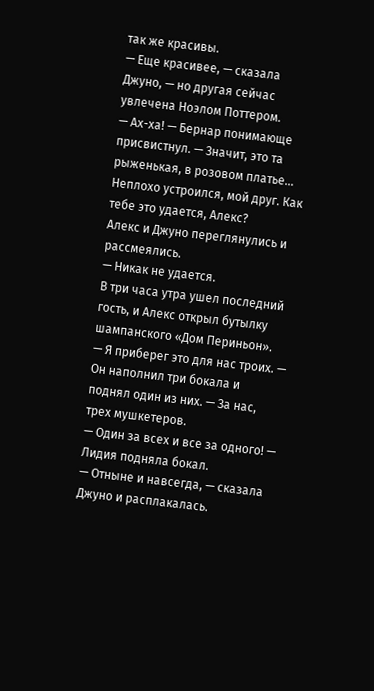так же красивы.
— Еще красивее, — сказала Джуно, — но другая сейчас увлечена Ноэлом Поттером.
— Ах-ха! — Бернар понимающе присвистнул. — Значит, это та рыженькая, в розовом платье… Неплохо устроился, мой друг. Как тебе это удается, Алекс?
Алекс и Джуно переглянулись и рассмеялись.
— Никак не удается.
В три часа утра ушел последний гость, и Алекс открыл бутылку шампанского «Дом Периньон».
— Я приберег это для нас троих. — Он наполнил три бокала и поднял один из них. — За нас, трех мушкетеров.
— Один за всех и все за одного! — Лидия подняла бокал.
— Отныне и навсегда, — сказала Джуно и расплакалась.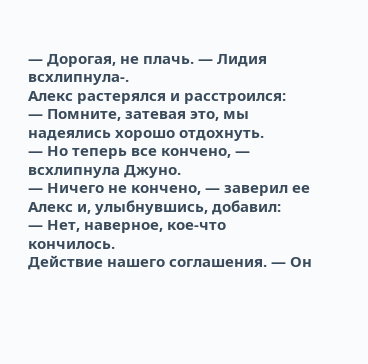— Дорогая, не плачь. — Лидия всхлипнула-.
Алекс растерялся и расстроился:
— Помните, затевая это, мы надеялись хорошо отдохнуть.
— Но теперь все кончено, — всхлипнула Джуно.
— Ничего не кончено, — заверил ее Алекс и, улыбнувшись, добавил:
— Нет, наверное, кое-что кончилось.
Действие нашего соглашения. — Он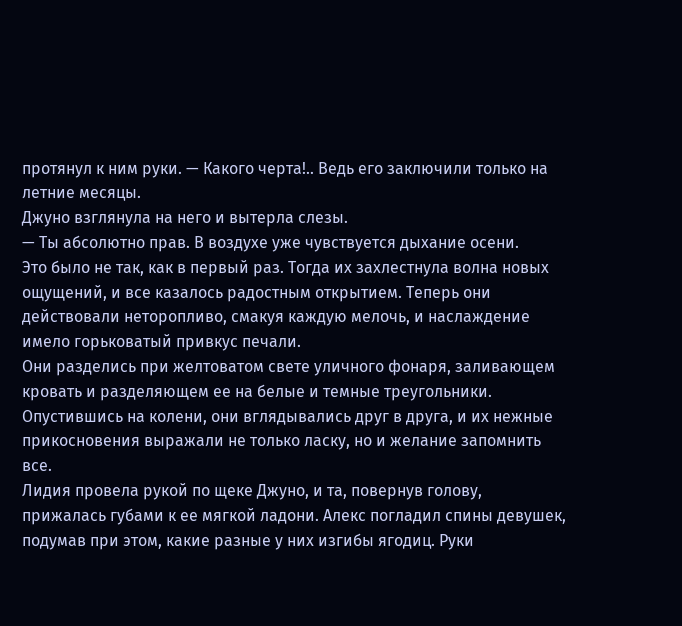протянул к ним руки. — Какого черта!.. Ведь его заключили только на летние месяцы.
Джуно взглянула на него и вытерла слезы.
— Ты абсолютно прав. В воздухе уже чувствуется дыхание осени.
Это было не так, как в первый раз. Тогда их захлестнула волна новых ощущений, и все казалось радостным открытием. Теперь они действовали неторопливо, смакуя каждую мелочь, и наслаждение имело горьковатый привкус печали.
Они разделись при желтоватом свете уличного фонаря, заливающем кровать и разделяющем ее на белые и темные треугольники. Опустившись на колени, они вглядывались друг в друга, и их нежные прикосновения выражали не только ласку, но и желание запомнить все.
Лидия провела рукой по щеке Джуно, и та, повернув голову, прижалась губами к ее мягкой ладони. Алекс погладил спины девушек, подумав при этом, какие разные у них изгибы ягодиц. Руки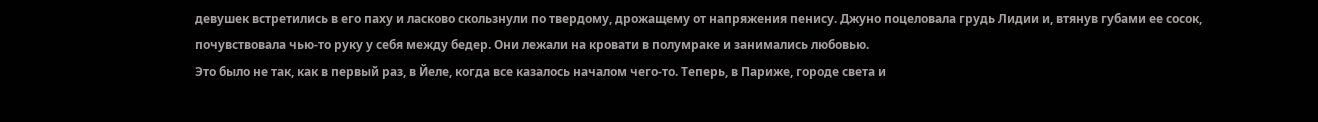девушек встретились в его паху и ласково скользнули по твердому, дрожащему от напряжения пенису. Джуно поцеловала грудь Лидии и, втянув губами ее сосок, почувствовала чью-то руку у себя между бедер. Они лежали на кровати в полумраке и занимались любовью.
Это было не так, как в первый раз, в Йеле, когда все казалось началом чего-то. Теперь, в Париже, городе света и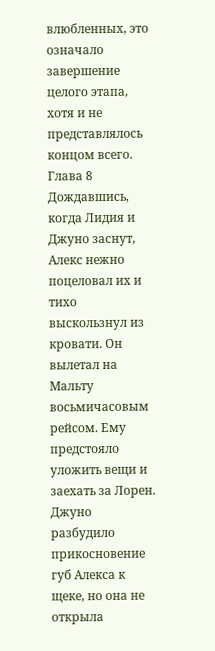влюбленных, это означало завершение целого этапа, хотя и не представлялось концом всего.
Глава 8
Дождавшись, когда Лидия и Джуно заснут, Алекс нежно поцеловал их и тихо выскользнул из кровати. Он вылетал на Мальту восьмичасовым рейсом. Ему предстояло уложить вещи и заехать за Лорен.
Джуно разбудило прикосновение губ Алекса к щеке, но она не открыла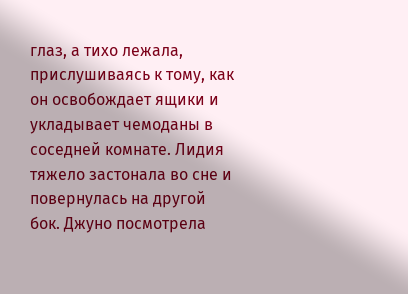глаз, а тихо лежала, прислушиваясь к тому, как он освобождает ящики и укладывает чемоданы в соседней комнате. Лидия тяжело застонала во сне и повернулась на другой бок. Джуно посмотрела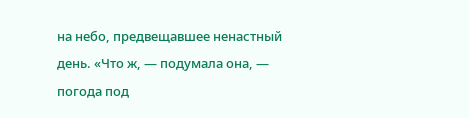на небо, предвещавшее ненастный день. «Что ж, — подумала она, — погода под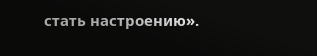стать настроению».